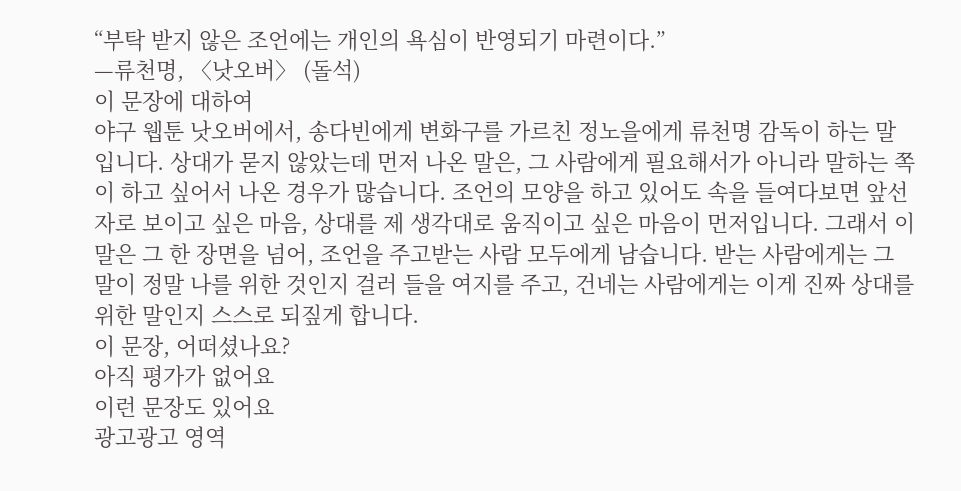“부탁 받지 않은 조언에는 개인의 욕심이 반영되기 마련이다.”
—류천명, 〈낫오버〉 (돌석)
이 문장에 대하여
야구 웹툰 낫오버에서, 송다빈에게 변화구를 가르친 정노을에게 류천명 감독이 하는 말입니다. 상대가 묻지 않았는데 먼저 나온 말은, 그 사람에게 필요해서가 아니라 말하는 쪽이 하고 싶어서 나온 경우가 많습니다. 조언의 모양을 하고 있어도 속을 들여다보면 앞선 자로 보이고 싶은 마음, 상대를 제 생각대로 움직이고 싶은 마음이 먼저입니다. 그래서 이 말은 그 한 장면을 넘어, 조언을 주고받는 사람 모두에게 남습니다. 받는 사람에게는 그 말이 정말 나를 위한 것인지 걸러 들을 여지를 주고, 건네는 사람에게는 이게 진짜 상대를 위한 말인지 스스로 되짚게 합니다.
이 문장, 어떠셨나요?
아직 평가가 없어요
이런 문장도 있어요
광고광고 영역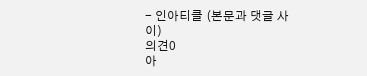- 인아티클 (본문과 댓글 사이)
의견0
아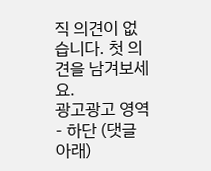직 의견이 없습니다. 첫 의견을 남겨보세요.
광고광고 영역 - 하단 (댓글 아래)